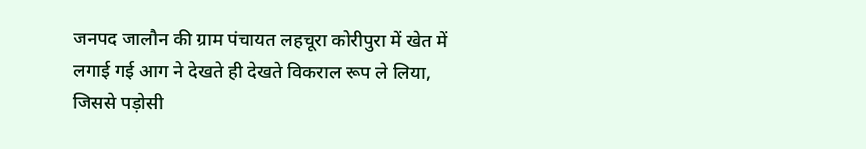जनपद जालौन की ग्राम पंचायत लहचूरा कोरीपुरा में खेत में लगाई गई आग ने देखते ही देखते विकराल रूप ले लिया, जिससे पड़ोसी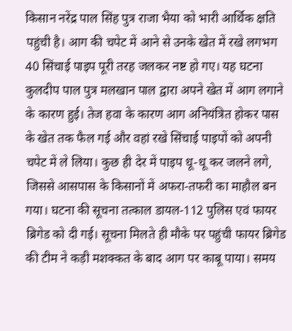किसान नरेंद्र पाल सिंह पुत्र राजा भैया को भारी आर्थिक क्षति पहुंची है। आग की चपेट में आने से उनके खेत में रखे लगभग 40 सिंचाई पाइप पूरी तरह जलकर नष्ट हो गए। यह घटना कुलदीप पाल पुत्र मलखान पाल द्वारा अपने खेत में आग लगाने के कारण हुई। तेज हवा के कारण आग अनियंत्रित होकर पास के खेत तक फैल गई और वहां रखे सिंचाई पाइपों को अपनी चपेट में ले लिया। कुछ ही देर में पाइप धू-धू कर जलने लगे, जिससे आसपास के किसानों में अफरा-तफरी का माहौल बन गया। घटना की सूचना तत्काल डायल-112 पुलिस एवं फायर ब्रिगेड को दी गई। सूचना मिलते ही मौके पर पहुंची फायर ब्रिगेड की टीम ने कड़ी मशक्कत के बाद आग पर काबू पाया। समय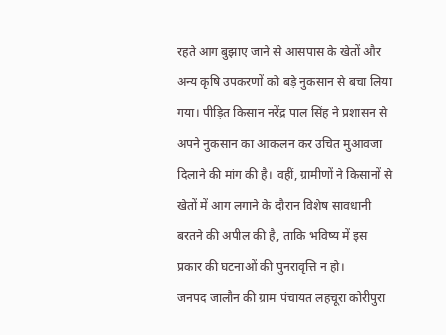रहते आग बुझाए जाने से आसपास के खेतों और अन्य कृषि उपकरणों को बड़े नुकसान से बचा लिया गया। पीड़ित किसान नरेंद्र पाल सिंह ने प्रशासन से अपने नुकसान का आकलन कर उचित मुआवजा दिलाने की मांग की है। वहीं, ग्रामीणों ने किसानों से खेतों में आग लगाने के दौरान विशेष सावधानी बरतने की अपील की है, ताकि भविष्य में इस प्रकार की घटनाओं की पुनरावृत्ति न हो।
जनपद जालौन की ग्राम पंचायत लहचूरा कोरीपुरा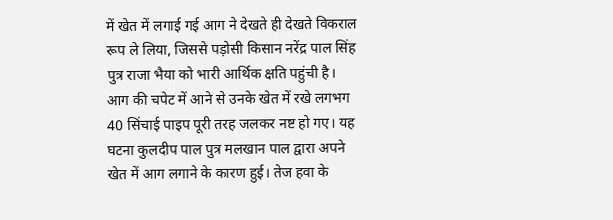में खेत में लगाई गई आग ने देखते ही देखते विकराल रूप ले लिया, जिससे पड़ोसी किसान नरेंद्र पाल सिंह पुत्र राजा भैया को भारी आर्थिक क्षति पहुंची है। आग की चपेट में आने से उनके खेत में रखे लगभग 40 सिंचाई पाइप पूरी तरह जलकर नष्ट हो गए। यह घटना कुलदीप पाल पुत्र मलखान पाल द्वारा अपने खेत में आग लगाने के कारण हुई। तेज हवा के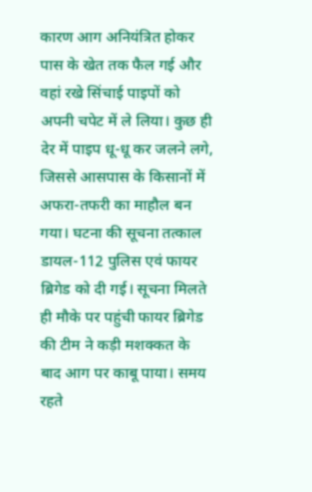कारण आग अनियंत्रित होकर पास के खेत तक फैल गई और वहां रखे सिंचाई पाइपों को अपनी चपेट में ले लिया। कुछ ही देर में पाइप धू-धू कर जलने लगे, जिससे आसपास के किसानों में अफरा-तफरी का माहौल बन गया। घटना की सूचना तत्काल डायल-112 पुलिस एवं फायर ब्रिगेड को दी गई। सूचना मिलते ही मौके पर पहुंची फायर ब्रिगेड की टीम ने कड़ी मशक्कत के बाद आग पर काबू पाया। समय रहते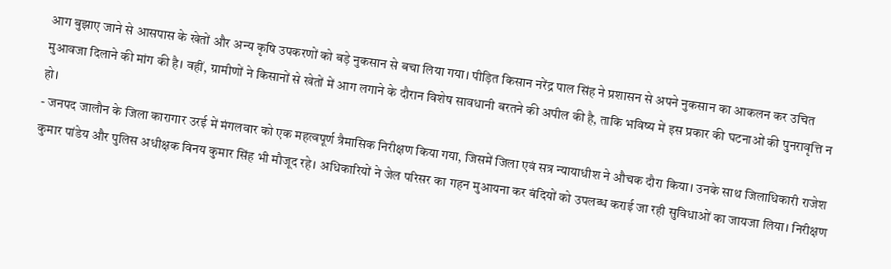आग बुझाए जाने से आसपास के खेतों और अन्य कृषि उपकरणों को बड़े नुकसान से बचा लिया गया। पीड़ित किसान नरेंद्र पाल सिंह ने प्रशासन से अपने नुकसान का आकलन कर उचित मुआवजा दिलाने की मांग की है। वहीं, ग्रामीणों ने किसानों से खेतों में आग लगाने के दौरान विशेष सावधानी बरतने की अपील की है, ताकि भविष्य में इस प्रकार की घटनाओं की पुनरावृत्ति न हो।
- जनपद जालौन के जिला कारागार उरई में मंगलवार को एक महत्वपूर्ण त्रैमासिक निरीक्षण किया गया, जिसमें जिला एवं सत्र न्यायाधीश ने औचक दौरा किया। उनके साथ जिलाधिकारी राजेश कुमार पांडेय और पुलिस अधीक्षक विनय कुमार सिंह भी मौजूद रहे। अधिकारियों ने जेल परिसर का गहन मुआयना कर बंदियों को उपलब्ध कराई जा रही सुविधाओं का जायजा लिया। निरीक्षण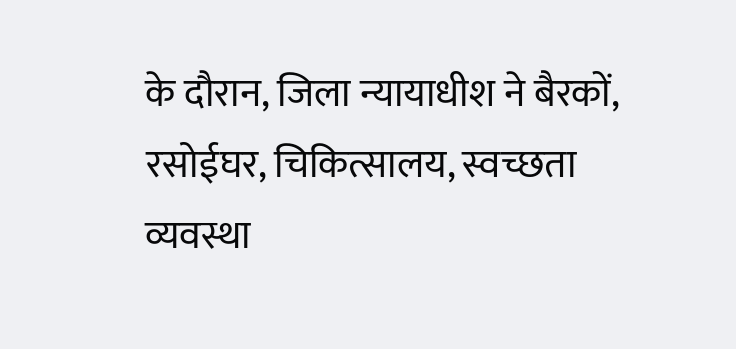के दौरान, जिला न्यायाधीश ने बैरकों, रसोईघर, चिकित्सालय, स्वच्छता व्यवस्था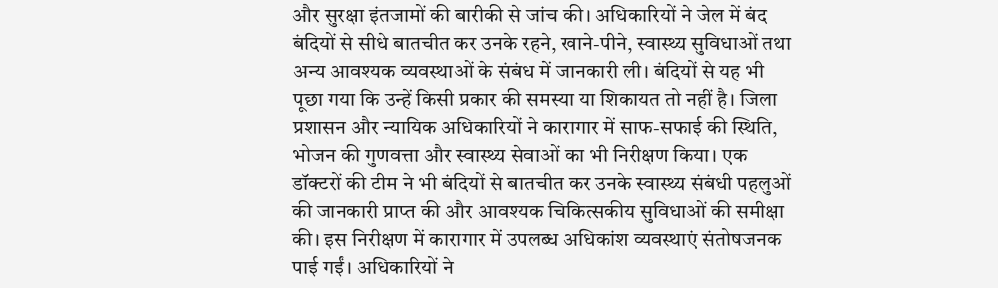और सुरक्षा इंतजामों की बारीकी से जांच की। अधिकारियों ने जेल में बंद बंदियों से सीधे बातचीत कर उनके रहने, खाने-पीने, स्वास्थ्य सुविधाओं तथा अन्य आवश्यक व्यवस्थाओं के संबंध में जानकारी ली। बंदियों से यह भी पूछा गया कि उन्हें किसी प्रकार की समस्या या शिकायत तो नहीं है। जिला प्रशासन और न्यायिक अधिकारियों ने कारागार में साफ-सफाई की स्थिति, भोजन की गुणवत्ता और स्वास्थ्य सेवाओं का भी निरीक्षण किया। एक डॉक्टरों की टीम ने भी बंदियों से बातचीत कर उनके स्वास्थ्य संबंधी पहलुओं की जानकारी प्राप्त की और आवश्यक चिकित्सकीय सुविधाओं की समीक्षा की। इस निरीक्षण में कारागार में उपलब्ध अधिकांश व्यवस्थाएं संतोषजनक पाई गईं। अधिकारियों ने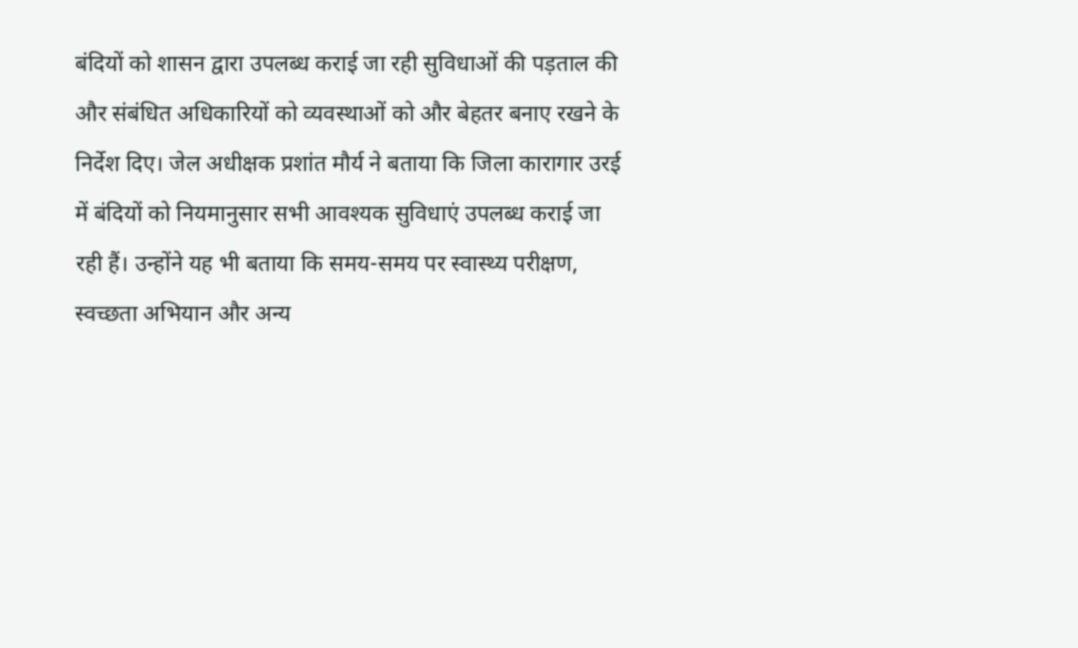बंदियों को शासन द्वारा उपलब्ध कराई जा रही सुविधाओं की पड़ताल की और संबंधित अधिकारियों को व्यवस्थाओं को और बेहतर बनाए रखने के निर्देश दिए। जेल अधीक्षक प्रशांत मौर्य ने बताया कि जिला कारागार उरई में बंदियों को नियमानुसार सभी आवश्यक सुविधाएं उपलब्ध कराई जा रही हैं। उन्होंने यह भी बताया कि समय-समय पर स्वास्थ्य परीक्षण, स्वच्छता अभियान और अन्य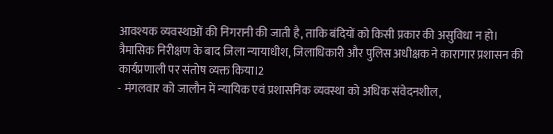आवश्यक व्यवस्थाओं की निगरानी की जाती है, ताकि बंदियों को किसी प्रकार की असुविधा न हो। त्रैमासिक निरीक्षण के बाद जिला न्यायाधीश, जिलाधिकारी और पुलिस अधीक्षक ने कारागार प्रशासन की कार्यप्रणाली पर संतोष व्यक्त किया।2
- मंगलवार को जालौन में न्यायिक एवं प्रशासनिक व्यवस्था को अधिक संवेदनशील,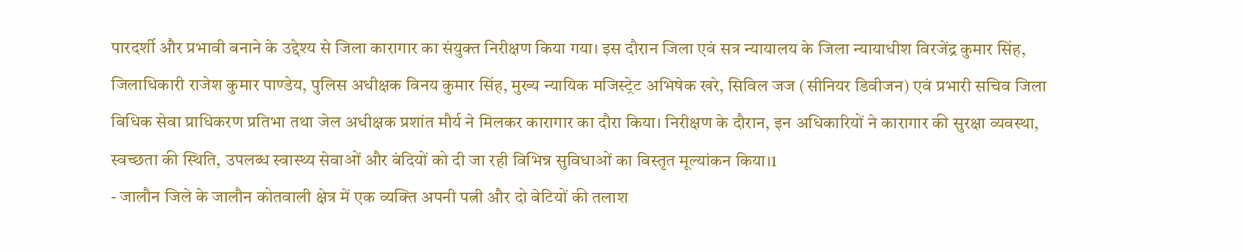पारदर्शी और प्रभावी बनाने के उद्देश्य से जिला कारागार का संयुक्त निरीक्षण किया गया। इस दौरान जिला एवं सत्र न्यायालय के जिला न्यायाधीश विरजेंद्र कुमार सिंह, जिलाधिकारी राजेश कुमार पाण्डेय, पुलिस अधीक्षक विनय कुमार सिंह, मुख्य न्यायिक मजिस्ट्रेट अभिषेक खरे, सिविल जज (सीनियर डिवीजन) एवं प्रभारी सचिव जिला विधिक सेवा प्राधिकरण प्रतिभा तथा जेल अधीक्षक प्रशांत मौर्य ने मिलकर कारागार का दौरा किया। निरीक्षण के दौरान, इन अधिकारियों ने कारागार की सुरक्षा व्यवस्था, स्वच्छता की स्थिति, उपलब्ध स्वास्थ्य सेवाओं और बंदियों को दी जा रही विभिन्न सुविधाओं का विस्तृत मूल्यांकन किया।1
- जालौन जिले के जालौन कोतवाली क्षेत्र में एक व्यक्ति अपनी पत्नी और दो बेटियों की तलाश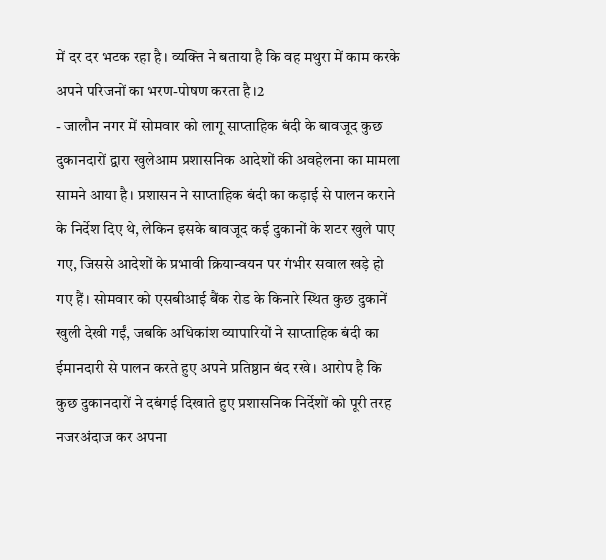में दर दर भटक रहा है। व्यक्ति ने बताया है कि वह मथुरा में काम करके अपने परिजनों का भरण-पोषण करता है।2
- जालौन नगर में सोमवार को लागू साप्ताहिक बंदी के बावजूद कुछ दुकानदारों द्वारा खुलेआम प्रशासनिक आदेशों की अवहेलना का मामला सामने आया है। प्रशासन ने साप्ताहिक बंदी का कड़ाई से पालन कराने के निर्देश दिए थे, लेकिन इसके बावजूद कई दुकानों के शटर खुले पाए गए, जिससे आदेशों के प्रभावी क्रियान्वयन पर गंभीर सवाल खड़े हो गए हैं। सोमवार को एसबीआई बैंक रोड के किनारे स्थित कुछ दुकानें खुली देखी गईं, जबकि अधिकांश व्यापारियों ने साप्ताहिक बंदी का ईमानदारी से पालन करते हुए अपने प्रतिष्ठान बंद रखे। आरोप है कि कुछ दुकानदारों ने दबंगई दिखाते हुए प्रशासनिक निर्देशों को पूरी तरह नजरअंदाज कर अपना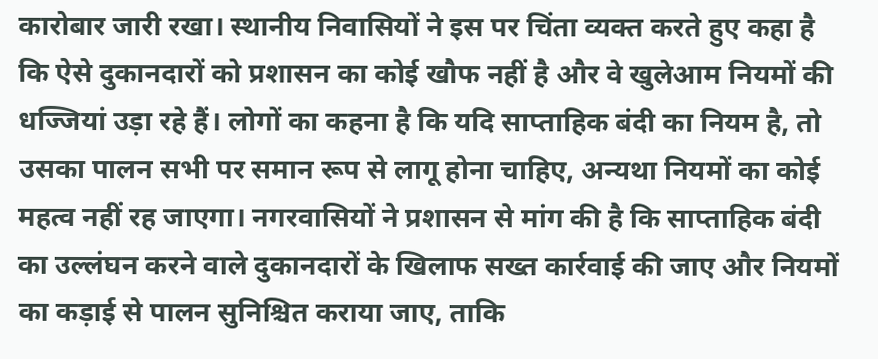कारोबार जारी रखा। स्थानीय निवासियों ने इस पर चिंता व्यक्त करते हुए कहा है कि ऐसे दुकानदारों को प्रशासन का कोई खौफ नहीं है और वे खुलेआम नियमों की धज्जियां उड़ा रहे हैं। लोगों का कहना है कि यदि साप्ताहिक बंदी का नियम है, तो उसका पालन सभी पर समान रूप से लागू होना चाहिए, अन्यथा नियमों का कोई महत्व नहीं रह जाएगा। नगरवासियों ने प्रशासन से मांग की है कि साप्ताहिक बंदी का उल्लंघन करने वाले दुकानदारों के खिलाफ सख्त कार्रवाई की जाए और नियमों का कड़ाई से पालन सुनिश्चित कराया जाए, ताकि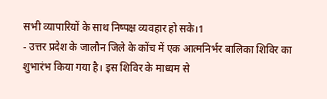सभी व्यापारियों के साथ निष्पक्ष व्यवहार हो सके।1
- उत्तर प्रदेश के जालौन जिले के कोंच में एक आत्मनिर्भर बालिका शिविर का शुभारंभ किया गया है। इस शिविर के माध्यम से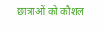छात्राओं को कौशल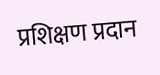प्रशिक्षण प्रदान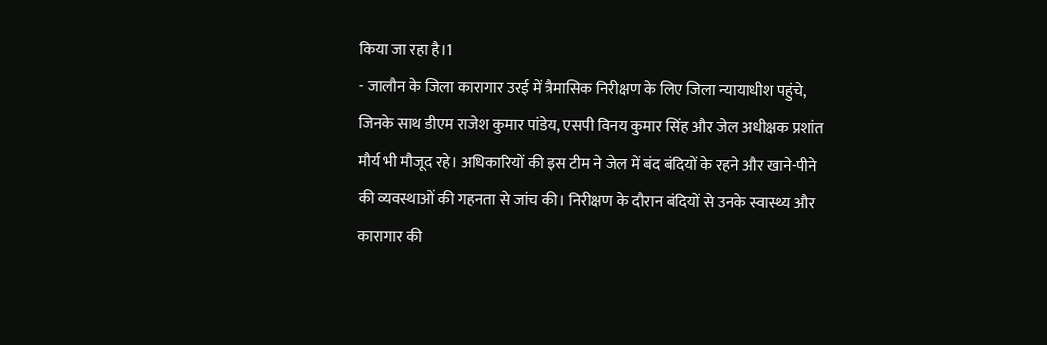किया जा रहा है।1
- जालौन के जिला कारागार उरई में त्रैमासिक निरीक्षण के लिए जिला न्यायाधीश पहुंचे, जिनके साथ डीएम राजेश कुमार पांडेय, एसपी विनय कुमार सिंह और जेल अधीक्षक प्रशांत मौर्य भी मौजूद रहे। अधिकारियों की इस टीम ने जेल में बंद बंदियों के रहने और खाने-पीने की व्यवस्थाओं की गहनता से जांच की। निरीक्षण के दौरान बंदियों से उनके स्वास्थ्य और कारागार की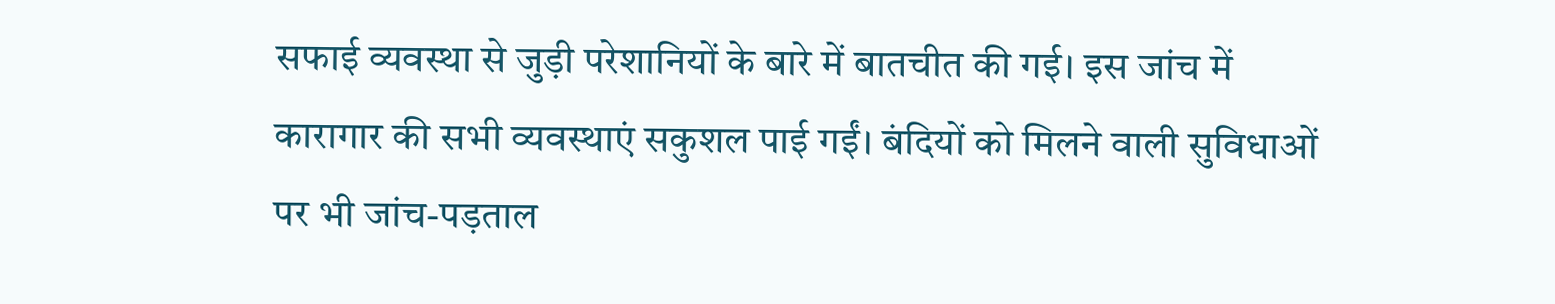सफाई व्यवस्था से जुड़ी परेशानियों के बारे में बातचीत की गई। इस जांच में कारागार की सभी व्यवस्थाएं सकुशल पाई गईं। बंदियों को मिलने वाली सुविधाओं पर भी जांच-पड़ताल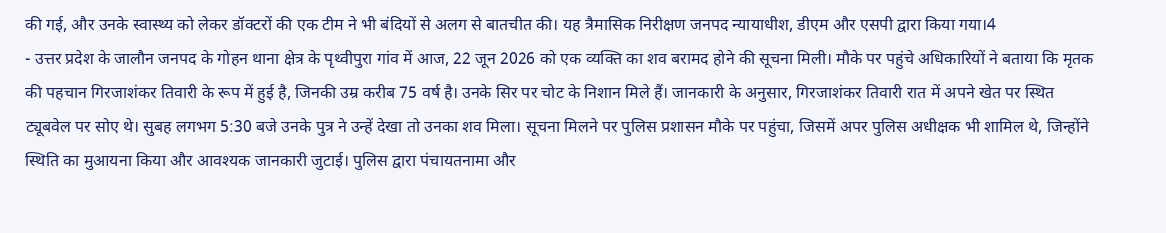की गई, और उनके स्वास्थ्य को लेकर डॉक्टरों की एक टीम ने भी बंदियों से अलग से बातचीत की। यह त्रैमासिक निरीक्षण जनपद न्यायाधीश, डीएम और एसपी द्वारा किया गया।4
- उत्तर प्रदेश के जालौन जनपद के गोहन थाना क्षेत्र के पृथ्वीपुरा गांव में आज, 22 जून 2026 को एक व्यक्ति का शव बरामद होने की सूचना मिली। मौके पर पहुंचे अधिकारियों ने बताया कि मृतक की पहचान गिरजाशंकर तिवारी के रूप में हुई है, जिनकी उम्र करीब 75 वर्ष है। उनके सिर पर चोट के निशान मिले हैं। जानकारी के अनुसार, गिरजाशंकर तिवारी रात में अपने खेत पर स्थित ट्यूबवेल पर सोए थे। सुबह लगभग 5:30 बजे उनके पुत्र ने उन्हें देखा तो उनका शव मिला। सूचना मिलने पर पुलिस प्रशासन मौके पर पहुंचा, जिसमें अपर पुलिस अधीक्षक भी शामिल थे, जिन्होंने स्थिति का मुआयना किया और आवश्यक जानकारी जुटाई। पुलिस द्वारा पंचायतनामा और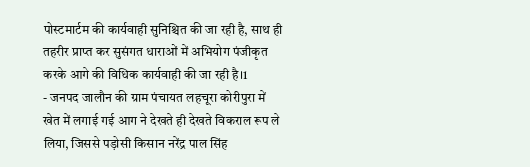पोस्टमार्टम की कार्यवाही सुनिश्चित की जा रही है, साथ ही तहरीर प्राप्त कर सुसंगत धाराओं में अभियोग पंजीकृत करके आगे की विधिक कार्यवाही की जा रही है।1
- जनपद जालौन की ग्राम पंचायत लहचूरा कोरीपुरा में खेत में लगाई गई आग ने देखते ही देखते विकराल रूप ले लिया, जिससे पड़ोसी किसान नरेंद्र पाल सिंह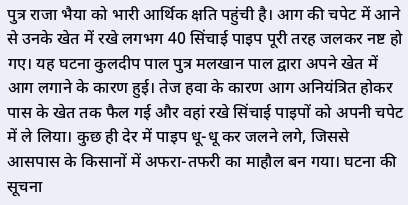पुत्र राजा भैया को भारी आर्थिक क्षति पहुंची है। आग की चपेट में आने से उनके खेत में रखे लगभग 40 सिंचाई पाइप पूरी तरह जलकर नष्ट हो गए। यह घटना कुलदीप पाल पुत्र मलखान पाल द्वारा अपने खेत में आग लगाने के कारण हुई। तेज हवा के कारण आग अनियंत्रित होकर पास के खेत तक फैल गई और वहां रखे सिंचाई पाइपों को अपनी चपेट में ले लिया। कुछ ही देर में पाइप धू-धू कर जलने लगे, जिससे आसपास के किसानों में अफरा-तफरी का माहौल बन गया। घटना की सूचना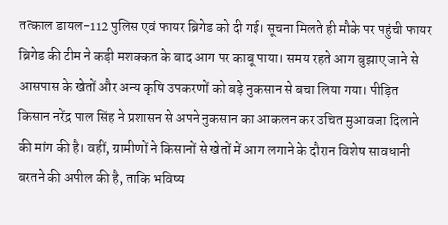तत्काल डायल-112 पुलिस एवं फायर ब्रिगेड को दी गई। सूचना मिलते ही मौके पर पहुंची फायर ब्रिगेड की टीम ने कड़ी मशक्कत के बाद आग पर काबू पाया। समय रहते आग बुझाए जाने से आसपास के खेतों और अन्य कृषि उपकरणों को बड़े नुकसान से बचा लिया गया। पीड़ित किसान नरेंद्र पाल सिंह ने प्रशासन से अपने नुकसान का आकलन कर उचित मुआवजा दिलाने की मांग की है। वहीं, ग्रामीणों ने किसानों से खेतों में आग लगाने के दौरान विशेष सावधानी बरतने की अपील की है, ताकि भविष्य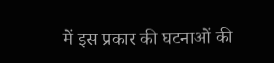में इस प्रकार की घटनाओं की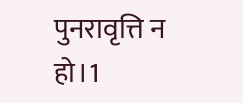पुनरावृत्ति न हो।1